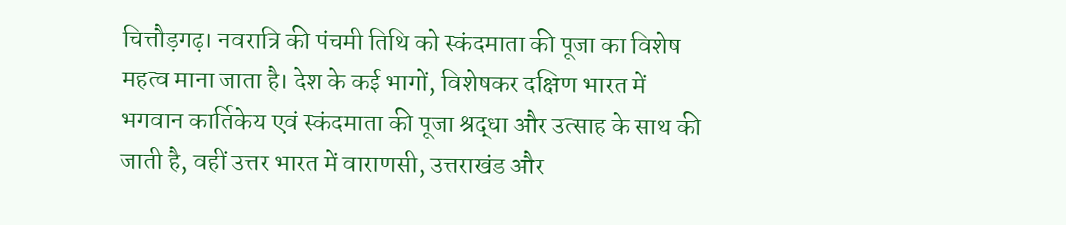चित्तौड़गढ़। नवरात्रि की पंचमी तिथि को स्कंदमाता की पूजा का विशेष महत्व माना जाता है। देश के कई भागों, विशेषकर दक्षिण भारत में भगवान कार्तिकेय एवं स्कंदमाता की पूजा श्रद्धा और उत्साह के साथ की जाती है, वहीं उत्तर भारत में वाराणसी, उत्तराखंड और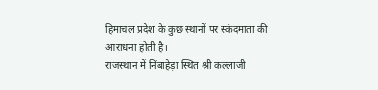हिमाचल प्रदेश के कुछ स्थानों पर स्कंदमाता की आराधना होती है।
राजस्थान में निंबाहेड़ा स्थित श्री कल्लाजी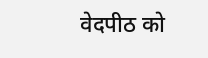वेदपीठ को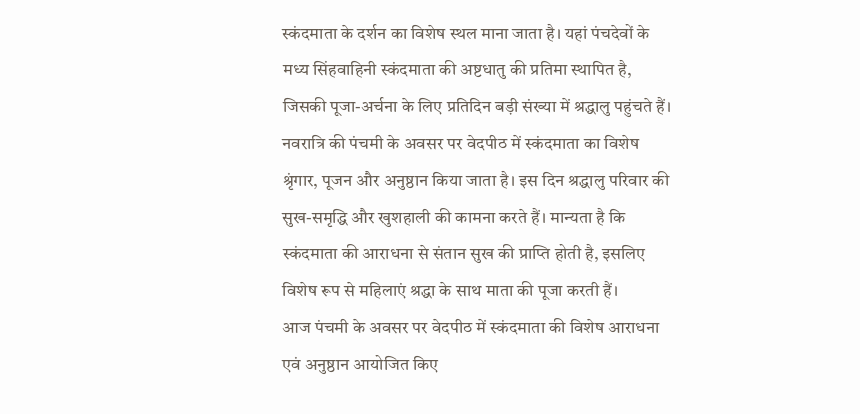स्कंदमाता के दर्शन का विशेष स्थल माना जाता है। यहां पंचदेवों के मध्य सिंहवाहिनी स्कंदमाता की अष्टधातु की प्रतिमा स्थापित है, जिसकी पूजा-अर्चना के लिए प्रतिदिन बड़ी संख्या में श्रद्धालु पहुंचते हैं।
नवरात्रि की पंचमी के अवसर पर वेदपीठ में स्कंदमाता का विशेष श्रृंगार, पूजन और अनुष्ठान किया जाता है। इस दिन श्रद्धालु परिवार की सुख-समृद्धि और खुशहाली की कामना करते हैं। मान्यता है कि स्कंदमाता की आराधना से संतान सुख की प्राप्ति होती है, इसलिए विशेष रूप से महिलाएं श्रद्धा के साथ माता की पूजा करती हैं।
आज पंचमी के अवसर पर वेदपीठ में स्कंदमाता की विशेष आराधना एवं अनुष्ठान आयोजित किए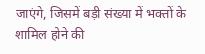जाएंगे, जिसमें बड़ी संख्या में भक्तों के शामिल होने की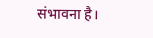संभावना है।